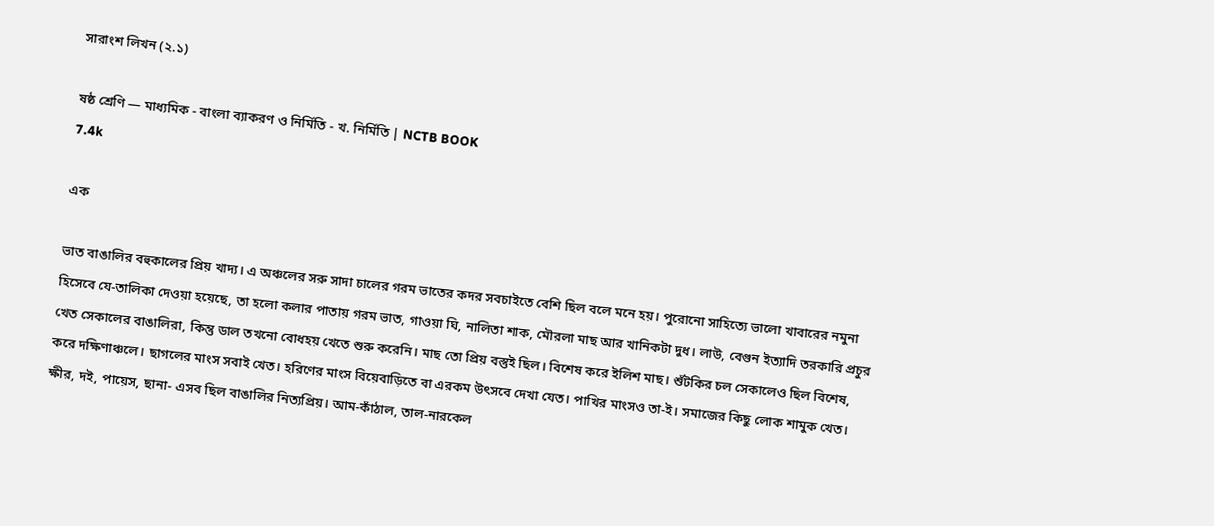সারাংশ লিখন (২.১)

ষষ্ঠ শ্রেণি — মাধ্যমিক - বাংলা ব্যাকরণ ও নির্মিতি - খ. নির্মিতি | NCTB BOOK
7.4k

এক

ভাত বাঙালির বহুকালের প্রিয় খাদ্য। এ অঞ্চলের সরু সাদা চালের গরম ভাতের কদর সবচাইতে বেশি ছিল বলে মনে হয়। পুরোনো সাহিত্যে ভালো খাবারের নমুনা হিসেবে যে-তালিকা দেওয়া হয়েছে, তা হলো কলার পাতায় গরম ভাত, গাওয়া ঘি, নালিতা শাক, মৌরলা মাছ আর খানিকটা দুধ। লাউ, বেগুন ইত্যাদি তরকারি প্রচুর খেত সেকালের বাঙালিরা, কিন্তু ডাল তখনো বোধহয় খেতে শুরু করেনি। মাছ তো প্রিয় বস্তুই ছিল। বিশেষ করে ইলিশ মাছ। শুঁটকির চল সেকালেও ছিল বিশেষ, করে দক্ষিণাঞ্চলে। ছাগলের মাংস সবাই খেত। হরিণের মাংস বিয়েবাড়িতে বা এরকম উৎসবে দেখা যেত। পাখির মাংসও তা-ই। সমাজের কিছু লোক শামুক খেত। ক্ষীর, দই, পায়েস, ছানা- এসব ছিল বাঙালির নিত্যপ্রিয়। আম-কাঁঠাল, তাল-নারকেল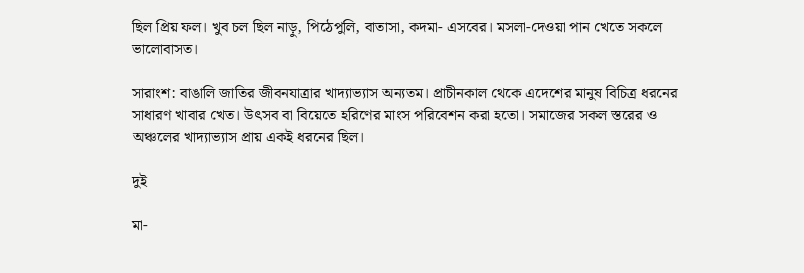ছিল প্রিয় ফল। খুব চল ছিল নাড়ু, পিঠেপুলি, বাতাসা, কদমা- এসবের। মসলা-দেওয়া পান খেতে সকলে ভালোবাসত।

সারাংশ: বাঙালি জাতির জীবনযাত্রার খাদ্যাভ্যাস অন্যতম। প্রাচীনকাল থেকে এদেশের মানুষ বিচিত্র ধরনের সাধারণ খাবার খেত। উৎসব বা বিয়েতে হরিণের মাংস পরিবেশন করা হতো। সমাজের সকল স্তরের ও অঞ্চলের খাদ্যাভ্যাস প্রায় একই ধরনের ছিল।

দুই

মা-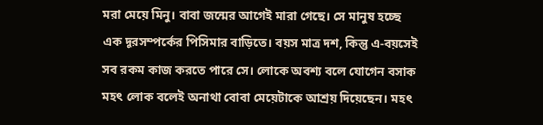মরা মেয়ে মিনু। বাবা জন্মের আগেই মারা গেছে। সে মানুষ হচ্ছে এক দূরসম্পর্কের পিসিমার বাড়িতে। বয়স মাত্র দশ, কিন্তু এ-বয়সেই সব রকম কাজ করতে পারে সে। লোকে অবশ্য বলে যোগেন বসাক মহৎ লোক বলেই অনাথা বোবা মেয়েটাকে আশ্রয় দিয়েছেন। মহৎ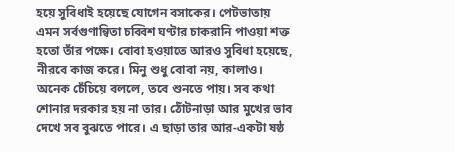হয়ে সুবিধাই হয়েছে যোগেন বসাকের। পেটভাতায় এমন সর্বগুণান্বিতা চব্বিশ ঘণ্টার চাকরানি পাওয়া শক্ত হতো তাঁর পক্ষে। বোবা হওয়াতে আরও সুবিধা হয়েছে, নীরবে কাজ করে। মিনু শুধু বোবা নয়, কালাও। অনেক চেঁচিয়ে বললে, তবে শুনতে পায়। সব কথা শোনার দরকার হয় না তার। ঠোঁটনাড়া আর মুখের ভাব দেখে সব বুঝতে পারে। এ ছাড়া তার আর-একটা ষষ্ঠ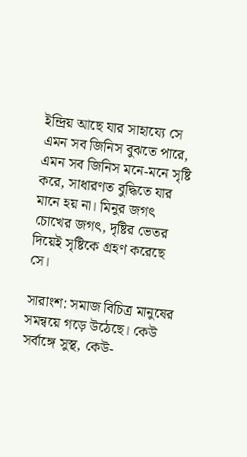ইন্দ্রিয় আছে যার সাহায্যে সে এমন সব জিনিস বুঝতে পারে, এমন সব জিনিস মনে-মনে সৃষ্টি করে, সাধারণত বুদ্ধিতে যার মানে হয় না। মিনুর জগৎ চোখের জগৎ, দৃষ্টির ভেতর দিয়েই সৃষ্টিকে গ্রহণ করেছে সে।

সারাংশ: সমাজ বিচিত্র মানুষের সমন্বয়ে গড়ে উঠেছে। কেউ সর্বাঙ্গে সুস্থ, কেউ-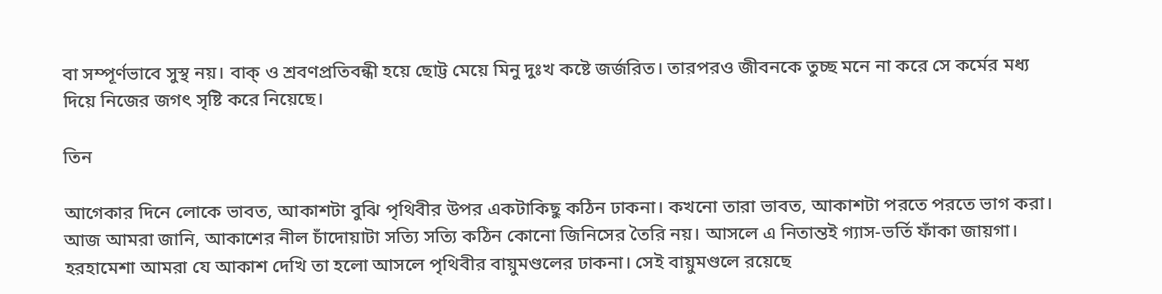বা সম্পূর্ণভাবে সুস্থ নয়। বাক্ ও শ্রবণপ্রতিবন্ধী হয়ে ছোট্ট মেয়ে মিনু দুঃখ কষ্টে জর্জরিত। তারপরও জীবনকে তুচ্ছ মনে না করে সে কর্মের মধ্য দিয়ে নিজের জগৎ সৃষ্টি করে নিয়েছে।

তিন

আগেকার দিনে লোকে ভাবত, আকাশটা বুঝি পৃথিবীর উপর একটাকিছু কঠিন ঢাকনা। কখনো তারা ভাবত, আকাশটা পরতে পরতে ভাগ করা।
আজ আমরা জানি, আকাশের নীল চাঁদোয়াটা সত্যি সত্যি কঠিন কোনো জিনিসের তৈরি নয়। আসলে এ নিতান্তই গ্যাস-ভর্তি ফাঁকা জায়গা। হরহামেশা আমরা যে আকাশ দেখি তা হলো আসলে পৃথিবীর বায়ুমণ্ডলের ঢাকনা। সেই বায়ুমণ্ডলে রয়েছে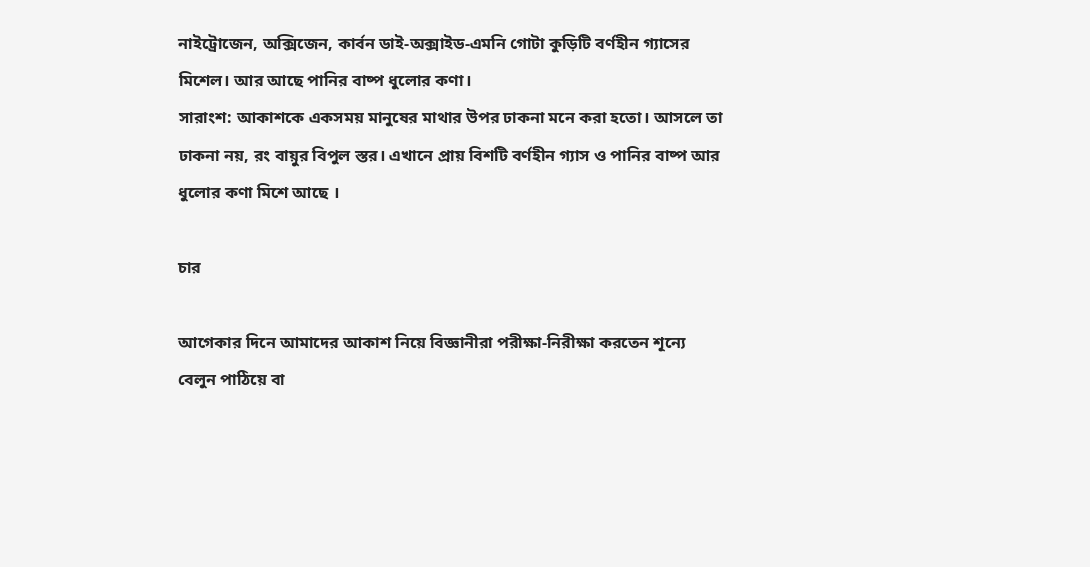নাইট্রোজেন, অক্সিজেন, কার্বন ডাই-অক্সাইড-এমনি গোটা কুড়িটি বর্ণহীন গ্যাসের মিশেল। আর আছে পানির বাষ্প ধুলোর কণা।
সারাংশ: আকাশকে একসময় মানুষের মাথার উপর ঢাকনা মনে করা হতো। আসলে তা ঢাকনা নয়, রং বায়ুর বিপুল স্তর। এখানে প্রায় বিশটি বর্ণহীন গ্যাস ও পানির বাষ্প আর ধুলোর কণা মিশে আছে ।

চার

আগেকার দিনে আমাদের আকাশ নিয়ে বিজ্ঞানীরা পরীক্ষা-নিরীক্ষা করতেন শূন্যে বেলুন পাঠিয়ে বা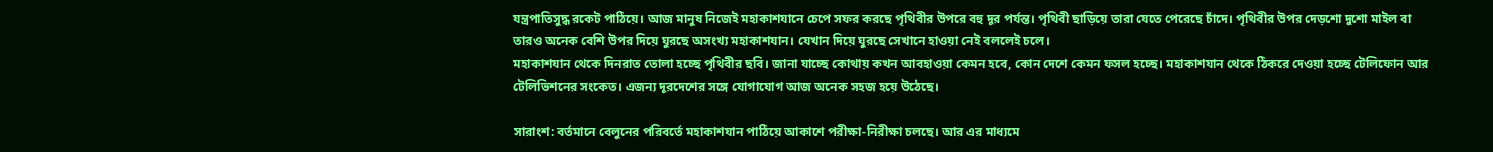যন্ত্রপাতিসুদ্ধ রকেট পাঠিয়ে। আজ মানুষ নিজেই মহাকাশযানে চেপে সফর করছে পৃথিবীর উপরে বহু দূর পর্যন্ত। পৃথিবী ছাড়িয়ে তারা যেতে পেরেছে চাঁদে। পৃথিবীর উপর দেড়শো দুশো মাইল বা তারও অনেক বেশি উপর দিয়ে ঘুরছে অসংখ্য মহাকাশযান। যেখান দিয়ে ঘুরছে সেখানে হাওয়া নেই বললেই চলে।
মহাকাশযান থেকে দিনরাত তোলা হচ্ছে পৃথিবীর ছবি। জানা যাচ্ছে কোথায় কখন আবহাওয়া কেমন হবে, কোন দেশে কেমন ফসল হচ্ছে। মহাকাশযান থেকে ঠিকরে দেওয়া হচ্ছে টেলিফোন আর টেলিভিশনের সংকেত। এজন্য দূরদেশের সঙ্গে যোগাযোগ আজ অনেক সহজ হয়ে উঠেছে।

সারাংশ: বর্তমানে বেলুনের পরিবর্তে মহাকাশযান পাঠিয়ে আকাশে পরীক্ষা-নিরীক্ষা চলছে। আর এর মাধ্যমে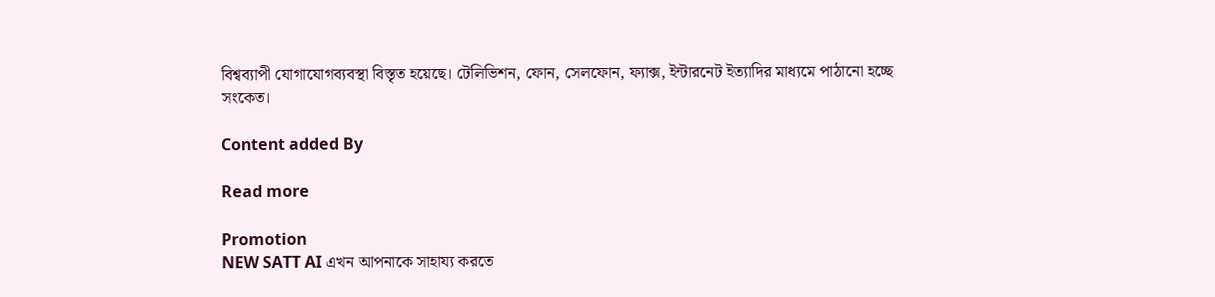বিশ্বব্যাপী যোগাযোগব্যবস্থা বিস্তৃত হয়েছে। টেলিভিশন, ফোন, সেলফোন, ফ্যাক্স, ইন্টারনেট ইত্যাদির মাধ্যমে পাঠানো হচ্ছে সংকেত।

Content added By

Read more

Promotion
NEW SATT AI এখন আপনাকে সাহায্য করতে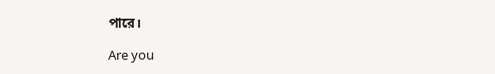পারে।

Are you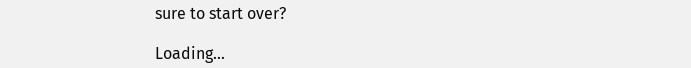sure to start over?

Loading...